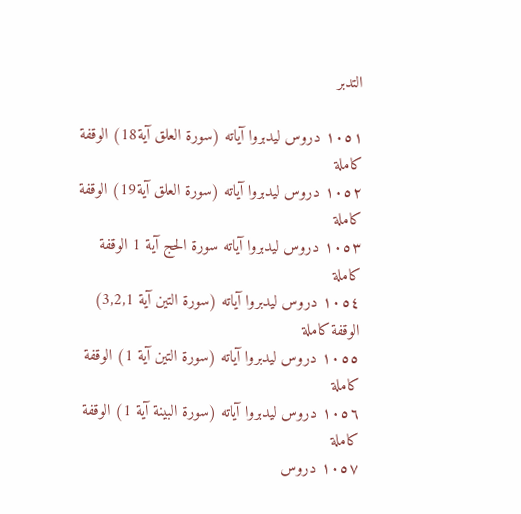التدبر

١٠٥١ دروس ليدبروا آياته (سورة العلق آية18) الوقفة كاملة
١٠٥٢ دروس ليدبروا آياته (سورة العلق آية19) الوقفة كاملة
١٠٥٣ دروس ليدبروا آياته سورة الحج آية 1 الوقفة كاملة
١٠٥٤ دروس ليدبروا آياته (سورة التين آية 3,2,1) الوقفة كاملة
١٠٥٥ دروس ليدبروا آياته (سورة التين آية 1) الوقفة كاملة
١٠٥٦ دروس ليدبروا آياته (سورة البينة آية 1) الوقفة كاملة
١٠٥٧ دروس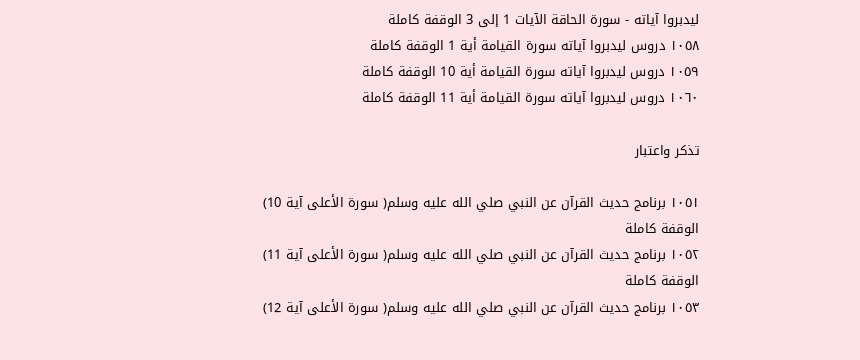ليدبروا آياته - سورة الحاقة الآيات 1 إلى 3 الوقفة كاملة
١٠٥٨ دروس ليدبروا آياته سورة القيامة أية 1 الوقفة كاملة
١٠٥٩ دروس ليدبروا آياته سورة القيامة أية 10 الوقفة كاملة
١٠٦٠ دروس ليدبروا آياته سورة القيامة أية 11 الوقفة كاملة

تذكر واعتبار

١٠٥١ برنامج حديث القرآن عن النبي صلي الله عليه وسلم( سورة الأعلى آية 10) الوقفة كاملة
١٠٥٢ برنامج حديث القرآن عن النبي صلي الله عليه وسلم( سورة الأعلى آية 11) الوقفة كاملة
١٠٥٣ برنامج حديث القرآن عن النبي صلي الله عليه وسلم( سورة الأعلى آية 12)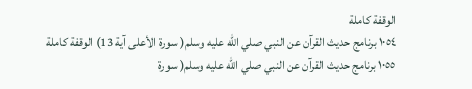الوقفة كاملة
١٠٥٤ برنامج حديث القرآن عن النبي صلي الله عليه وسلم( سورة الأعلى آية 13) الوقفة كاملة
١٠٥٥ برنامج حديث القرآن عن النبي صلي الله عليه وسلم( سورة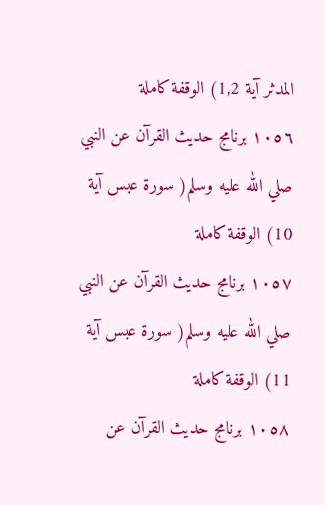المدثر آية 1,2) الوقفة كاملة
١٠٥٦ برنامج حديث القرآن عن النبي صلي الله عليه وسلم( سورة عبس آية 10) الوقفة كاملة
١٠٥٧ برنامج حديث القرآن عن النبي صلي الله عليه وسلم( سورة عبس آية 11) الوقفة كاملة
١٠٥٨ برنامج حديث القرآن عن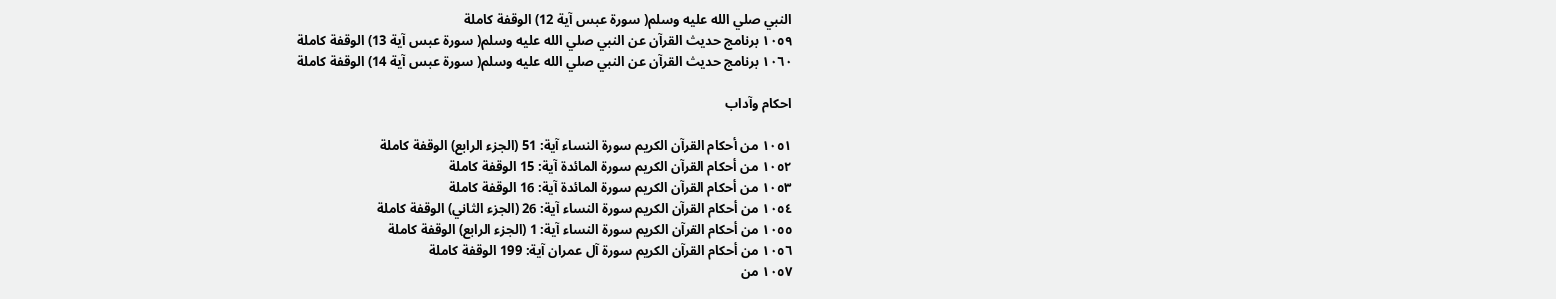النبي صلي الله عليه وسلم( سورة عبس آية 12) الوقفة كاملة
١٠٥٩ برنامج حديث القرآن عن النبي صلي الله عليه وسلم( سورة عبس آية 13) الوقفة كاملة
١٠٦٠ برنامج حديث القرآن عن النبي صلي الله عليه وسلم( سورة عبس آية 14) الوقفة كاملة

احكام وآداب

١٠٥١ من أحكام القرآن الكريم سورة النساء آية: 51 (الجزء الرابع) الوقفة كاملة
١٠٥٢ من أحكام القرآن الكريم سورة المائدة آية: 15 الوقفة كاملة
١٠٥٣ من أحكام القرآن الكريم سورة المائدة آية: 16 الوقفة كاملة
١٠٥٤ من أحكام القرآن الكريم سورة النساء آية: 26 (الجزء الثاني) الوقفة كاملة
١٠٥٥ من أحكام القرآن الكريم سورة النساء آية: 1 (الجزء الرابع) الوقفة كاملة
١٠٥٦ من أحكام القرآن الكريم سورة آل عمران آية: 199 الوقفة كاملة
١٠٥٧ من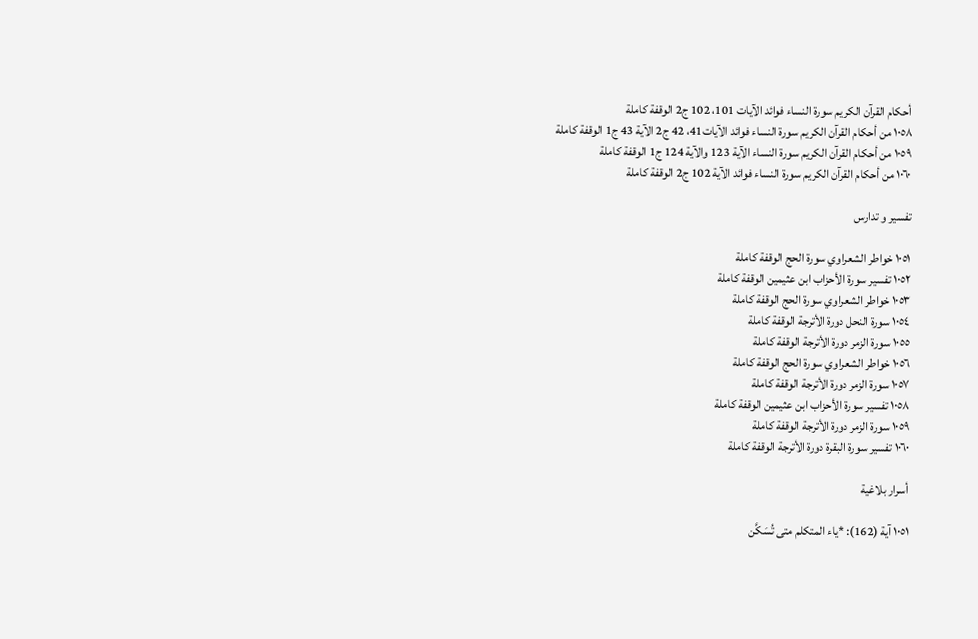أحكام القرآن الكريم سورة النساء فوائد الآيات 101، 102 ج2 الوقفة كاملة
١٠٥٨ من أحكام القرآن الكريم سورة النساء فوائد الآيات41، 42 ج2 الآية 43 ج1 الوقفة كاملة
١٠٥٩ من أحكام القرآن الكريم سورة النساء الآية 123 والآية 124 ج1 الوقفة كاملة
١٠٦٠ من أحكام القرآن الكريم سورة النساء فوائد الآية 102 ج2 الوقفة كاملة

تفسير و تدارس

١٠٥١ خواطر الشعراوي سورة الحج الوقفة كاملة
١٠٥٢ تفسير سورة الأحزاب ابن عثيمين الوقفة كاملة
١٠٥٣ خواطر الشعراوي سورة الحج الوقفة كاملة
١٠٥٤ سورة النحل دورة الأترجة الوقفة كاملة
١٠٥٥ سورة الزمر دورة الأترجة الوقفة كاملة
١٠٥٦ خواطر الشعراوي سورة الحج الوقفة كاملة
١٠٥٧ سورة الزمر دورة الأترجة الوقفة كاملة
١٠٥٨ تفسير سورة الأحزاب ابن عثيمين الوقفة كاملة
١٠٥٩ سورة الزمر دورة الأترجة الوقفة كاملة
١٠٦٠ تفسير سورة البقرة دورة الأترجة الوقفة كاملة

أسرار بلاغية

١٠٥١ آية (162): *ياء المتكلم متى تُسَكَّن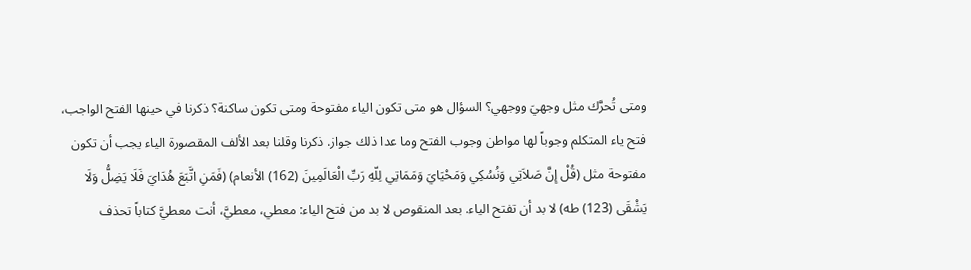ومتى تُحرَّك مثل وجهيَ ووجهي؟ السؤال هو متى تكون الياء مفتوحة ومتى تكون ساكنة؟ ذكرنا في حينها الفتح الواجب، فتح ياء المتكلم وجوباً لها مواطن وجوب الفتح وما عدا ذلك جواز. ذكرنا وقلنا بعد الألف المقصورة الياء يجب أن تكون مفتوحة مثل (قُلْ إِنَّ صَلاَتِي وَنُسُكِي وَمَحْيَايَ وَمَمَاتِي لِلّهِ رَبِّ الْعَالَمِينَ (162) الأنعام) (فَمَنِ اتَّبَعَ هُدَايَ فَلَا يَضِلُّ وَلَا يَشْقَى (123) طه) لا بد أن تفتح الياء. بعد المنقوص لا بد من فتح الياء: معطي، معطيَّ، أنت معطيَّ كتاباً تحذف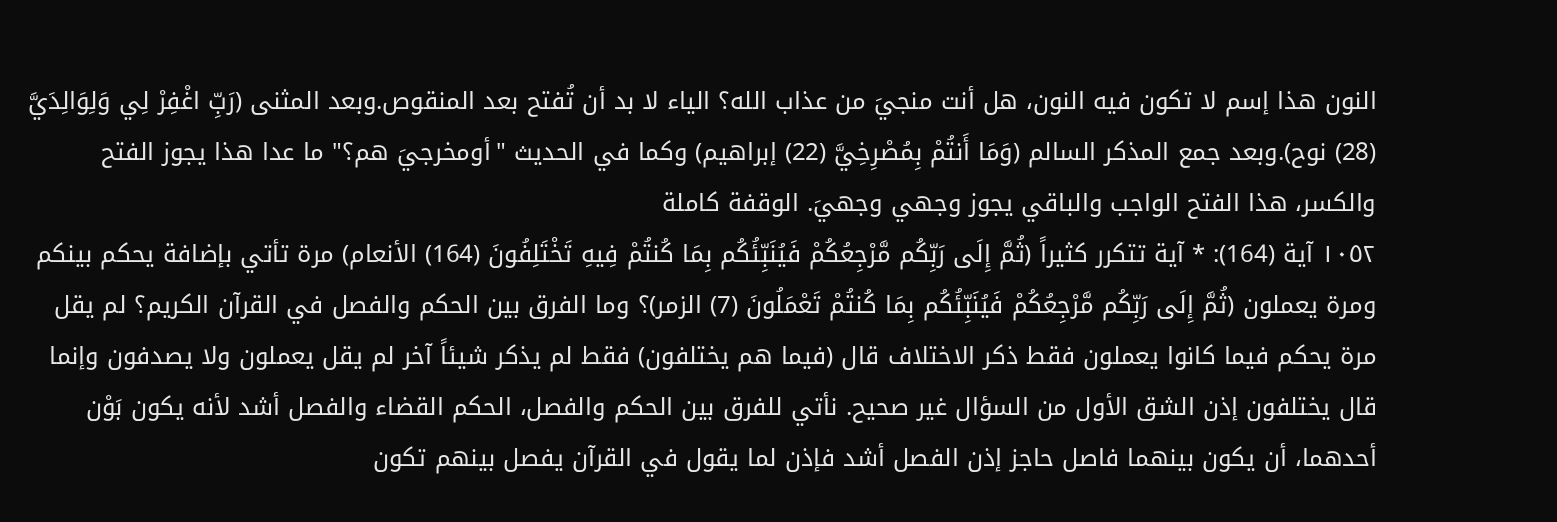النون هذا إسم لا تكون فيه النون، هل أنت منجيَ من عذاب الله؟ الياء لا بد أن تُفتح بعد المنقوص.وبعد المثنى (رَبِّ اغْفِرْ لِي وَلِوَالِدَيَّ (28) نوح).وبعد جمع المذكر السالم (وَمَا أَنتُمْ بِمُصْرِخِيَّ (22) إبراهيم) وكما في الحديث "أومخرجيَ هم؟" ما عدا هذا يجوز الفتح والكسر، هذا الفتح الواجب والباقي يجوز وجهي وجهيَ. الوقفة كاملة
١٠٥٢ آية (164): * آية تتكرر كثيراً (ثُمَّ إِلَى رَبِّكُم مَّرْجِعُكُمْ فَيُنَبِّئُكُم بِمَا كُنتُمْ فِيهِ تَخْتَلِفُونَ (164) الأنعام) مرة تأتي بإضافة يحكم بينكم ومرة يعملون (ثُمَّ إِلَى رَبِّكُم مَّرْجِعُكُمْ فَيُنَبِّئُكُم بِمَا كُنتُمْ تَعْمَلُونَ (7) الزمر)؟ وما الفرق بين الحكم والفصل في القرآن الكريم؟ لم يقل مرة يحكم فيما كانوا يعملون فقط ذكر الاختلاف قال (فيما هم يختلفون) فقط لم يذكر شيئاً آخر لم يقل يعملون ولا يصدفون وإنما قال يختلفون إذن الشق الأول من السؤال غير صحيح. نأتي للفرق بين الحكم والفصل، الحكم القضاء والفصل أشد لأنه يكون بَوْن أحدهما، أن يكون بينهما فاصل حاجز إذن الفصل أشد فإذن لما يقول في القرآن يفصل بينهم تكون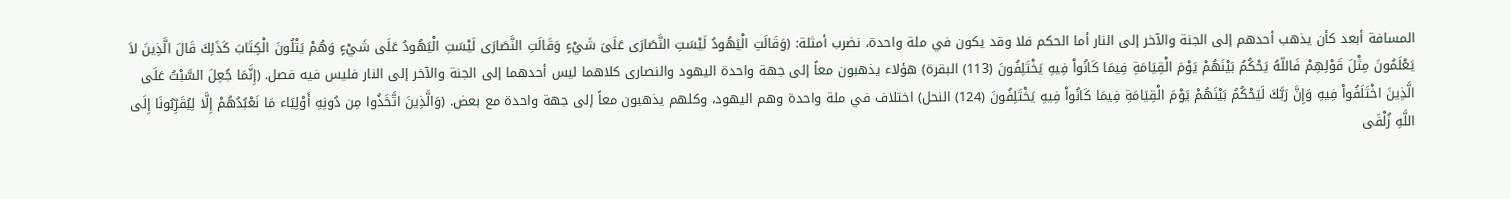المسافة أبعد كأن يذهب أحدهم إلى الجنة والآخر إلى النار أما الحكم فلا وقد يكون في ملة واحدة، نضرب أمثلة: (وَقَالَتِ الْيَهُودُ لَيْسَتِ النَّصَارَى عَلَىَ شَيْءٍ وَقَالَتِ النَّصَارَى لَيْسَتِ الْيَهُودُ عَلَى شَيْءٍ وَهُمْ يَتْلُونَ الْكِتَابَ كَذَلِكَ قَالَ الَّذِينَ لاَ يَعْلَمُونَ مِثْلَ قَوْلِهِمْ فَاللّهُ يَحْكُمُ بَيْنَهُمْ يَوْمَ الْقِيَامَةِ فِيمَا كَانُواْ فِيهِ يَخْتَلِفُونَ (113) البقرة) هؤلاء يذهبون معاً إلى جهة واحدة اليهود والنصارى كلاهما ليس أحدهما إلى الجنة والآخر إلى النار فليس فيه فصل. (إِنَّمَا جُعِلَ السَّبْتُ عَلَى الَّذِينَ اخْتَلَفُواْ فِيهِ وَإِنَّ رَبَّكَ لَيَحْكُمُ بَيْنَهُمْ يَوْمَ الْقِيَامَةِ فِيمَا كَانُواْ فِيهِ يَخْتَلِفُونَ (124) النحل) اختلاف في ملة واحدة وهم اليهود، وكلهم يذهبون معاً إلى جهة واحدة مع بعض. (وَالَّذِينَ اتَّخَذُوا مِن دُونِهِ أَوْلِيَاء مَا نَعْبُدُهُمْ إِلَّا لِيُقَرِّبُونَا إِلَى اللَّهِ زُلْفَى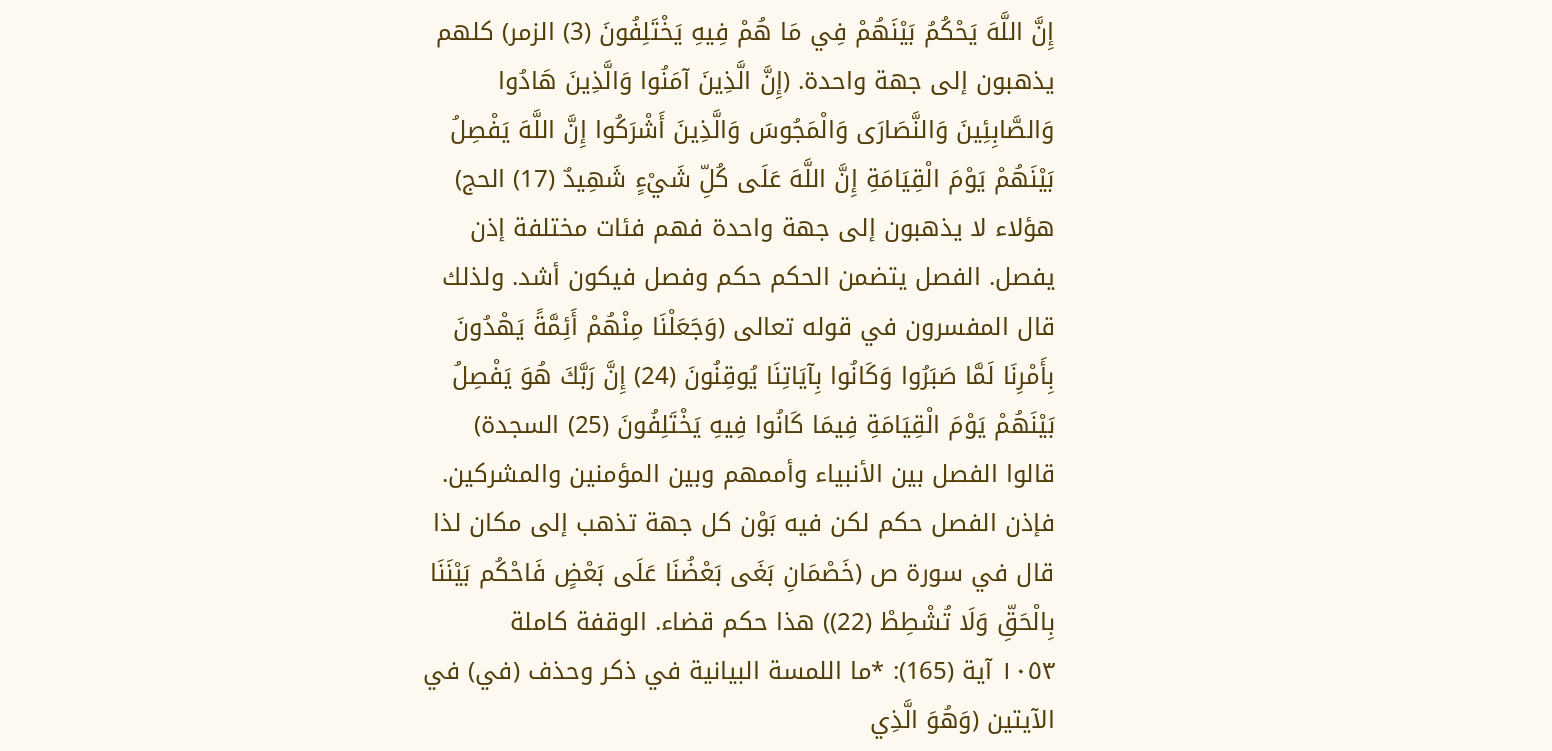إِنَّ اللَّهَ يَحْكُمُ بَيْنَهُمْ فِي مَا هُمْ فِيهِ يَخْتَلِفُونَ (3) الزمر) كلهم يذهبون إلى جهة واحدة. (إِنَّ الَّذِينَ آمَنُوا وَالَّذِينَ هَادُوا وَالصَّابِئِينَ وَالنَّصَارَى وَالْمَجُوسَ وَالَّذِينَ أَشْرَكُوا إِنَّ اللَّهَ يَفْصِلُ بَيْنَهُمْ يَوْمَ الْقِيَامَةِ إِنَّ اللَّهَ عَلَى كُلِّ شَيْءٍ شَهِيدٌ (17) الحج) هؤلاء لا يذهبون إلى جهة واحدة فهم فئات مختلفة إذن يفصل. الفصل يتضمن الحكم حكم وفصل فيكون أشد. ولذلك قال المفسرون في قوله تعالى (وَجَعَلْنَا مِنْهُمْ أَئِمَّةً يَهْدُونَ بِأَمْرِنَا لَمَّا صَبَرُوا وَكَانُوا بِآيَاتِنَا يُوقِنُونَ (24) إِنَّ رَبَّكَ هُوَ يَفْصِلُ بَيْنَهُمْ يَوْمَ الْقِيَامَةِ فِيمَا كَانُوا فِيهِ يَخْتَلِفُونَ (25) السجدة) قالوا الفصل بين الأنبياء وأممهم وبين المؤمنين والمشركين. فإذن الفصل حكم لكن فيه بَوْن كل جهة تذهب إلى مكان لذا قال في سورة ص (خَصْمَانِ بَغَى بَعْضُنَا عَلَى بَعْضٍ فَاحْكُم بَيْنَنَا بِالْحَقِّ وَلَا تُشْطِطْ (22)) هذا حكم قضاء. الوقفة كاملة
١٠٥٣ آية (165): *ما اللمسة البيانية في ذكر وحذف (في) في الآيتين (وَهُوَ الَّذِي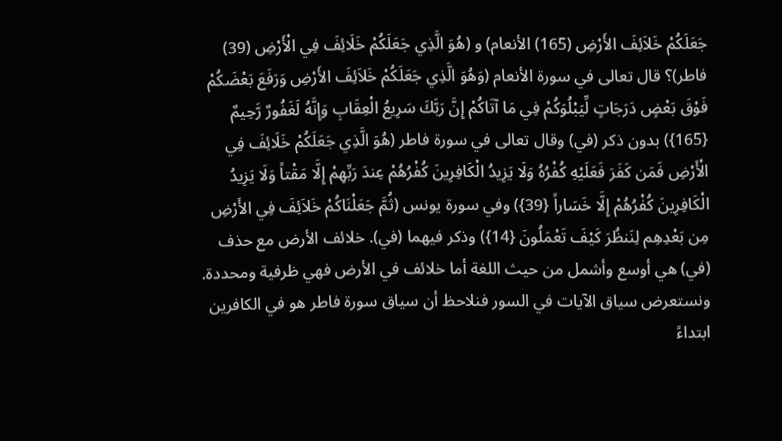جَعَلَكُمْ خَلاَئِفَ الأَرْضِ (165) الأنعام) و (هُوَ الَّذِي جَعَلَكُمْ خَلَائِفَ فِي الْأَرْضِ (39) فاطر)؟ قال تعالى في سورة الأنعام (وَهُوَ الَّذِي جَعَلَكُمْ خَلاَئِفَ الأَرْضِ وَرَفَعَ بَعْضَكُمْ فَوْقَ بَعْضٍ دَرَجَاتٍ لِّيَبْلُوَكُمْ فِي مَا آتَاكُمْ إِنَّ رَبَّكَ سَرِيعُ الْعِقَابِ وَإِنَّهُ لَغَفُورٌ رَّحِيمٌ {165}) بدون ذكر (في) وقال تعالى في سورة فاطر (هُوَ الَّذِي جَعَلَكُمْ خَلَائِفَ فِي الْأَرْضِ فَمَن كَفَرَ فَعَلَيْهِ كُفْرُهُ وَلَا يَزِيدُ الْكَافِرِينَ كُفْرُهُمْ عِندَ رَبِّهِمْ إِلَّا مَقْتاً وَلَا يَزِيدُ الْكَافِرِينَ كُفْرُهُمْ إِلَّا خَسَاراً {39}) وفي سورة يونس (ثُمَّ جَعَلْنَاكُمْ خَلاَئِفَ فِي الأَرْضِ مِن بَعْدِهِم لِنَنظُرَ كَيْفَ تَعْمَلُونَ {14}) وذكر فيهما (في). خلائف الأرض مع حذف (في) هي أوسع وأشمل من حيث اللغة أما خلائف في الأرض فهي ظرفية ومحددة. ونستعرض سياق الآيات في السور فنلاحظ أن سياق سورة فاطر هو في الكافرين ابتداءً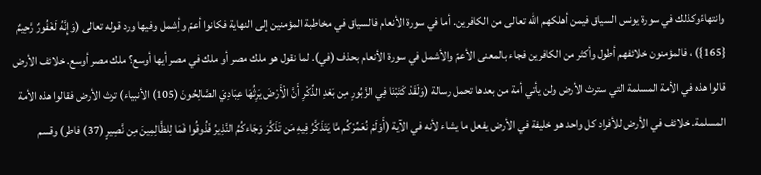وانتهاءًوكذلك في سورة يونس السياق فيمن أهلكهم الله تعالى من الكافرين. أما في سورة الأنعام فالسياق في مخاطبة المؤمنين إلى النهاية فكانوا أعمّ وأِشمل وفيها ورد قوله تعالى (وَإِنَّهُ لَغَفُورٌ رَّحِيمٌ {165}) ، فالمؤمنون خلائفهم أطول وأكثر من الكافرين فجاء بالمعنى الأعمّ والأشمل في سورة الأنعام بحذف (في). لما نقول هو ملك مصر أو ملك في مصر أيها أوسع؟ ملك مصر أوسع. خلائف الأرض قالوا هذه في الأمة المسلمة التي سترث الأرض ولن يأتي أمة من بعدها تحمل رسالة (وَلَقَدْ كَتَبْنَا فِي الزَّبُورِ مِن بَعْدِ الذِّكْرِ أَنَّ الْأَرْضَ يَرِثُهَا عِبَادِيَ الصَّالِحُونَ (105) الأنبياء) ترث الأرض فقالوا هذه الأمة المسلمة. خلائف في الأرض للأفراد كل واحد هو خليفة في الأرض يفعل ما يشاء لأنه في الآية (أَوَلَمْ نُعَمِّرْكُم مَّا يَتَذَكَّرُ فِيهِ مَن تَذَكَّرَ وَجَاءكُمُ النَّذِيرُ فَذُوقُوا فَمَا لِلظَّالِمِينَ مِن نَّصِيرٍ (37) فاطر) وقسم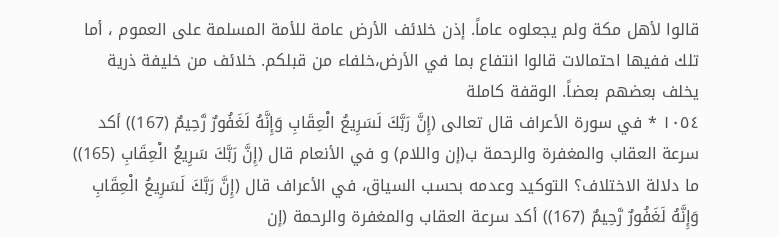قالوا لأهل مكة ولم يجعلوه عاماً. إذن خلائف الأرض عامة للأمة المسلمة على العموم ، أما تلك ففيها احتمالات قالوا انتفاع بما في الأرض،خلفاء من قبلكم. خلائف من خليفة ذرية يخلف بعضهم بعضاً. الوقفة كاملة
١٠٥٤ * في سورة الأعراف قال تعالى (إِنَّ رَبَّكَ لَسَرِيعُ الْعِقَابِ وَإِنَّهُ لَغَفُورٌ رَّحِيمٌ (167)) أكد سرعة العقاب والمغفرة والرحمة ب(إن واللام) و في الأنعام قال (إِنَّ رَبَّكَ سَرِيعُ الْعِقَابِ (165)) ما دلالة الاختلاف؟ التوكيد وعدمه بحسب السياق، في الأعراف قال (إِنَّ رَبَّكَ لَسَرِيعُ الْعِقَابِ وَإِنَّهُ لَغَفُورٌ رَّحِيمٌ (167)) أكد سرعة العقاب والمغفرة والرحمة (إن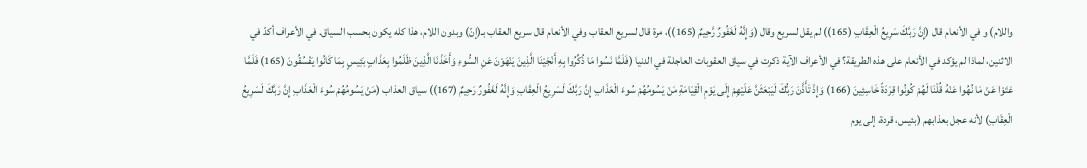واللام) و في الأنعام قال (إِنَّ رَبَّكَ سَرِيعُ الْعِقَابِ (165)) لم يقل لسريع وقال (وَإِنَّهُ لَغَفُورٌ رَّحِيمٌ (165))، مرة قال لسريع العقاب وفي الأنعام قال سريع العقاب بـ(إنّ) وبدون اللام، هذا كله يكون بحسب السياق. في الأعراف أكدّ في الاثنين، لماذا لم يؤكد في الأنعام على هذه الطريقة؟ في الأعراف الآية ذكرت في سياق العقوبات العاجلة في الدنيا (فَلَمَّا نَسُوا مَا ذُكِّرُوا بِهِ أَنْجَيْنَا الَّذِينَ يَنْهَوْنَ عَنِ السُّوءِ وَأَخَذْنَا الَّذِينَ ظَلَمُوا بِعَذَابٍ بَئِيسٍ بِمَا كَانُوا يَفْسُقُونَ (165) فَلَمَّا عَتَوْا عَنْ مَا نُهُوا عَنْهُ قُلْنَا لَهُمْ كُونُوا قِرَدَةً خَاسِئِينَ (166) وَإِذْ تَأَذَّنَ رَبُّكَ لَيَبْعَثَنَّ عَلَيْهِمْ إِلَى يَوْمِ الْقِيَامَةِ مَنْ يَسُومُهُمْ سُوءَ الْعَذَابِ إِنَّ رَبَّكَ لَسَرِيعُ الْعِقَابِ وَإِنَّهُ لَغَفُورٌ رَحِيمٌ (167)) سياق العذاب (مَنْ يَسُومُهُمْ سُوءَ الْعَذَابِ إِنَّ رَبَّكَ لَسَرِيعُ الْعِقَابِ) لأنه عجل بعذابهم (بئيس، قردة، إلى يوم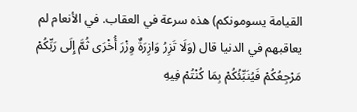القيامة يسومونكم) هذه سرعة في العقاب. في الأنعام لم يعاقبهم في الدنيا قال (وَلَا تَزِرُ وَازِرَةٌ وِزْرَ أُخْرَى ثُمَّ إِلَى رَبِّكُمْ مَرْجِعُكُمْ فَيُنَبِّئُكُمْ بِمَا كُنْتُمْ فِيهِ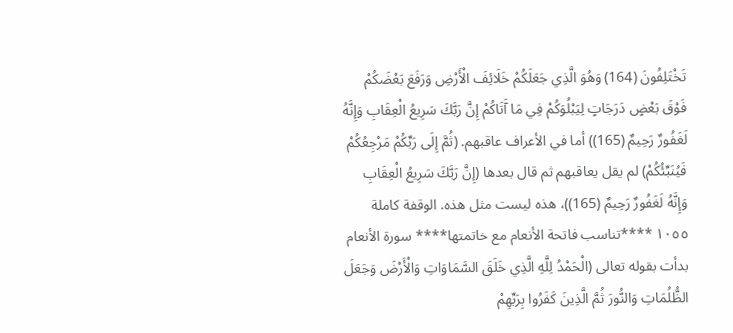تَخْتَلِفُونَ (164) وَهُوَ الَّذِي جَعَلَكُمْ خَلَائِفَ الْأَرْضِ وَرَفَعَ بَعْضَكُمْ فَوْقَ بَعْضٍ دَرَجَاتٍ لِيَبْلُوَكُمْ فِي مَا آَتَاكُمْ إِنَّ رَبَّكَ سَرِيعُ الْعِقَابِ وَإِنَّهُ لَغَفُورٌ رَحِيمٌ (165)) أما في الأعراف عاقبهم. (ثُمَّ إِلَى رَبِّكُمْ مَرْجِعُكُمْ فَيُنَبِّئُكُمْ) لم يقل يعاقبهم ثم قال بعدها (إِنَّ رَبَّكَ سَرِيعُ الْعِقَابِ وَإِنَّهُ لَغَفُورٌ رَحِيمٌ (165))، هذه ليست مثل هذه. الوقفة كاملة
١٠٥٥ ****تناسب فاتحة الأنعام مع خاتمتها**** سورة الأنعام بدأت بقوله تعالى (الْحَمْدُ لِلَّهِ الَّذِي خَلَقَ السَّمَاوَاتِ وَالْأَرْضَ وَجَعَلَ الظُّلُمَاتِ وَالنُّورَ ثُمَّ الَّذِينَ كَفَرُوا بِرَبِّهِمْ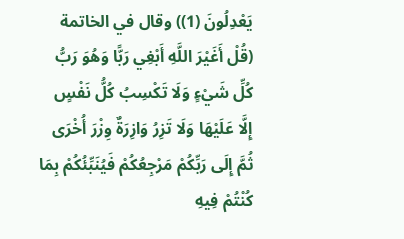يَعْدِلُونَ (1)) وقال في الخاتمة (قُلْ أَغَيْرَ اللَّهِ أَبْغِي رَبًّا وَهُوَ رَبُّ كُلِّ شَيْءٍ وَلَا تَكْسِبُ كُلُّ نَفْسٍ إِلَّا عَلَيْهَا وَلَا تَزِرُ وَازِرَةٌ وِزْرَ أُخْرَى ثُمَّ إِلَى رَبِّكُمْ مَرْجِعُكُمْ فَيُنَبِّئُكُمْ بِمَا كُنْتُمْ فِيهِ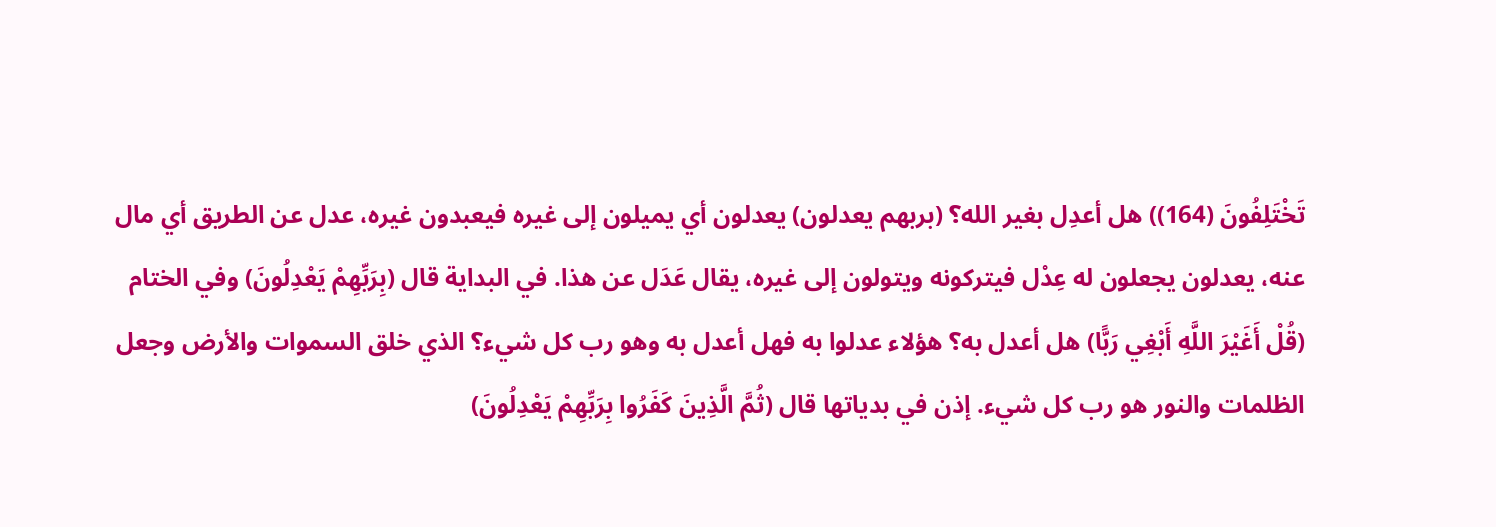تَخْتَلِفُونَ (164)) هل أعدِل بغير الله؟ (بربهم يعدلون) يعدلون أي يميلون إلى غيره فيعبدون غيره، عدل عن الطريق أي مال عنه، يعدلون يجعلون له عِدْل فيتركونه ويتولون إلى غيره، يقال عَدَل عن هذا. في البداية قال (بِرَبِّهِمْ يَعْدِلُونَ) وفي الختام (قُلْ أَغَيْرَ اللَّهِ أَبْغِي رَبًّا) هل أعدل به؟ هؤلاء عدلوا به فهل أعدل به وهو رب كل شيء؟ الذي خلق السموات والأرض وجعل الظلمات والنور هو رب كل شيء. إذن في بدياتها قال (ثُمَّ الَّذِينَ كَفَرُوا بِرَبِّهِمْ يَعْدِلُونَ)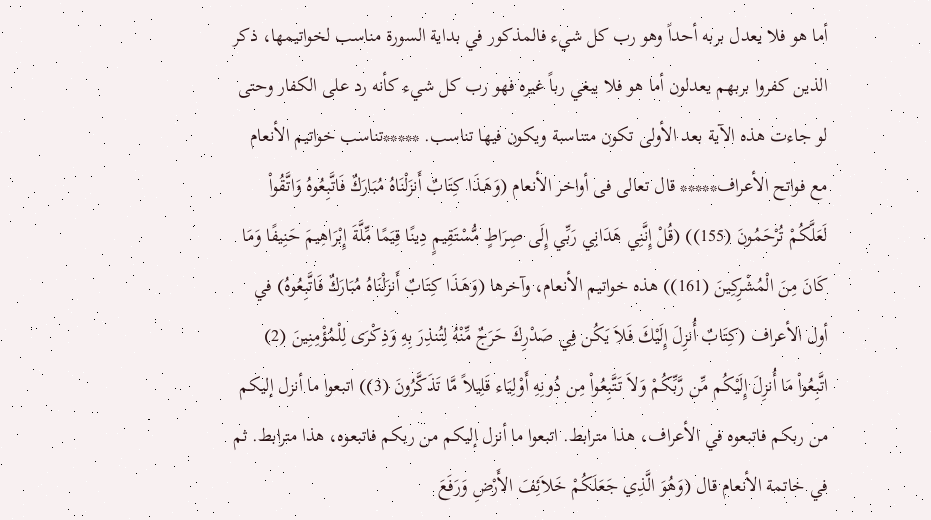أما هو فلا يعدل بربه أحداً وهو رب كل شيء فالمذكور في بداية السورة مناسب لخواتيمها، ذكر الذين كفروا بربهم يعدلون أما هو فلا يبغي رباً غيره فهو رب كل شيء كأنه رد على الكفار وحتى لو جاءت هذه الآية بعد الأولى تكون متناسبة ويكون فيها تناسب. *****تناسب خواتيم الأنعام مع فواتح الأعراف***** قال تعالى فى أواخر الأنعام (وَهَـذَا كِتَابٌ أَنزَلْنَاهُ مُبَارَكٌ فَاتَّبِعُوهُ وَاتَّقُواْ لَعَلَّكُمْ تُرْحَمُونَ (155)) (قُلْ إِنَّنِي هَدَانِي رَبِّي إِلَى صِرَاطٍ مُّسْتَقِيمٍ دِينًا قِيَمًا مِّلَّةَ إِبْرَاهِيمَ حَنِيفًا وَمَا كَانَ مِنَ الْمُشْرِكِينَ (161)) هذه خواتيم الأنعام، وآخرها (وَهَـذَا كِتَابٌ أَنزَلْنَاهُ مُبَارَكٌ فَاتَّبِعُوهُ) في أول الأعراف (كِتَابٌ أُنزِلَ إِلَيْكَ فَلاَ يَكُن فِي صَدْرِكَ حَرَجٌ مِّنْهُ لِتُنذِرَ بِهِ وَذِكْرَى لِلْمُؤْمِنِينَ (2) اتَّبِعُواْ مَا أُنزِلَ إِلَيْكُم مِّن رَّبِّكُمْ وَلاَ تَتَّبِعُواْ مِن دُونِهِ أَوْلِيَاء قَلِيلاً مَّا تَذَكَّرُونَ (3)) اتبعوا ما أنزل إليكم من ربكم فاتبعوه في الأعراف، هذا مترابط. اتبعوا ما أنزل إليكم من ربكم فاتبعوه، هذا مترابط. ثم في خاتمة الأنعام قال (وَهُوَ الَّذِي جَعَلَكُمْ خَلاَئِفَ الأَرْضِ وَرَفَعَ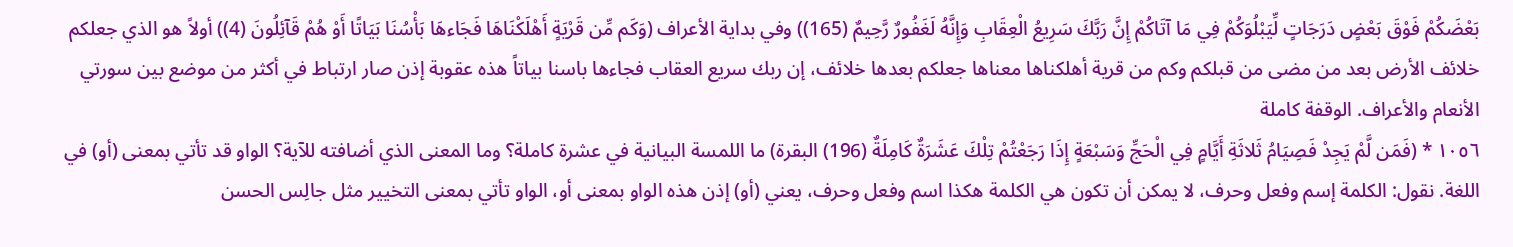بَعْضَكُمْ فَوْقَ بَعْضٍ دَرَجَاتٍ لِّيَبْلُوَكُمْ فِي مَا آتَاكُمْ إِنَّ رَبَّكَ سَرِيعُ الْعِقَابِ وَإِنَّهُ لَغَفُورٌ رَّحِيمٌ (165)) وفي بداية الأعراف (وَكَم مِّن قَرْيَةٍ أَهْلَكْنَاهَا فَجَاءهَا بَأْسُنَا بَيَاتًا أَوْ هُمْ قَآئِلُونَ (4)) أولاً هو الذي جعلكم خلائف الأرض بعد من مضى من قبلكم وكم من قرية أهلكناها معناها جعلكم بعدها خلائف، إن ربك سريع العقاب فجاءها باسنا بياتاً هذه عقوبة إذن صار ارتباط في أكثر من موضع بين سورتي الأنعام والأعراف. الوقفة كاملة
١٠٥٦ * (فَمَن لَّمْ يَجِدْ فَصِيَامُ ثَلاثَةِ أَيَّامٍ فِي الْحَجِّ وَسَبْعَةٍ إِذَا رَجَعْتُمْ تِلْكَ عَشَرَةٌ كَامِلَةٌ (196) البقرة) ما اللمسة البيانية في عشرة كاملة؟ وما المعنى الذي أضافته للآية؟ الواو قد تأتي بمعنى (أو) في اللغة. نقول: الكلمة إسم وفعل وحرف، لا يمكن أن تكون هي الكلمة هكذا اسم وفعل وحرف، يعني (أو) إذن هذه الواو بمعنى أو، الواو تأتي بمعنى التخيير مثل جالِس الحسن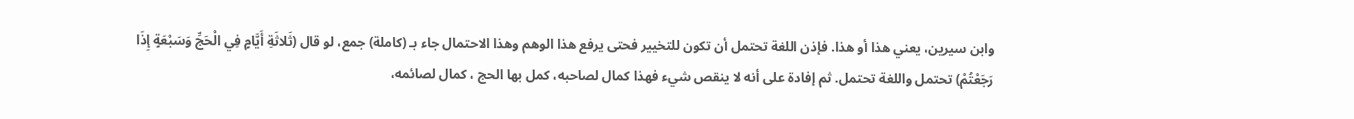وابن سيرين، يعني هذا أو هذا. فإذن اللغة تحتمل أن تكون للتخيير فحتى يرفع هذا الوهم وهذا الاحتمال جاء بـ (كاملة) جمع، لو قال (ثَلاثَةِ أَيَّامٍ فِي الْحَجِّ وَسَبْعَةٍ إِذَا رَجَعْتُمْ) تحتمل واللغة تحتمل. ثم إفادة على أنه لا ينقص شيء فهذا كمال لصاحبه، كمل بها الحج ، كمال لصائمه،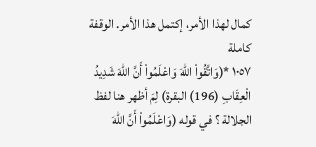كمال لهذا الأمر، إكتمل هذا الأمر. الوقفة كاملة
١٠٥٧ *(وَاتَّقُواْ اللّهَ وَاعْلَمُواْ أَنَّ اللّهَ شَدِيدُ الْعِقَابِ (196) البقرة) لِمَ أظهر هنا لفظ الجلالة ؟ في قوله (وَاعْلَمُواْ أَنَّ اللّهَ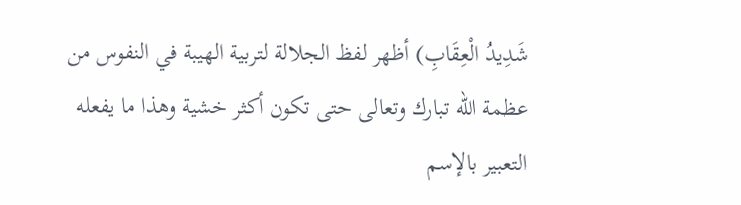شَدِيدُ الْعِقَابِ) أظهر لفظ الجلالة لتربية الهيبة في النفوس من عظمة الله تبارك وتعالى حتى تكون أكثر خشية وهذا ما يفعله التعبير بالإسم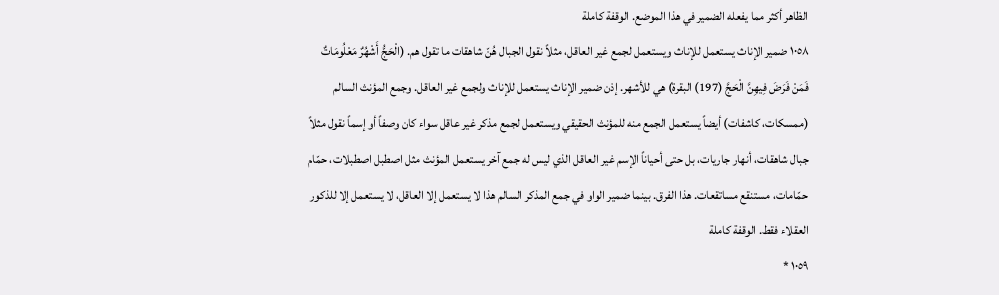الظاهر أكثر مما يفعله الضمير في هذا الموضع. الوقفة كاملة
١٠٥٨ ضمير الإناث يستعمل للإناث ويستعمل لجمع غير العاقل، مثلاً نقول الجبال هُنّ شاهقات ما تقول هم. (الْحَجُّ أَشْهُرٌ مَعْلُومَاتٌ فَمَنْ فَرَضَ فِيهِنَّ الْحَجَّ (197) البقرة) هي للأشهر. إذن ضمير الإناث يستعمل للإناث ولجمع غير العاقل. وجمع المؤنث السالم (ممسكات، كاشفات) أيضاً يستعمل الجمع منه للمؤنث الحقيقي ويستعمل لجمع مذكر غير عاقل سواء كان وصفاً أو إسماً نقول مثلاً جبال شاهقات، أنهار جاريات، بل حتى أحياناً الإسم غير العاقل الذي ليس له جمع آخر يستعمل المؤنث مثل اصطبل اصطبلات، حمّام حمّامات، مستنقع مساتقعات. هذا الفرق. بينما ضمير الواو في جمع المذكر السالم هذا لا يستعمل إلا العاقل، لا يستعمل إلا للذكور العقلاء فقط. الوقفة كاملة
١٠٥٩ *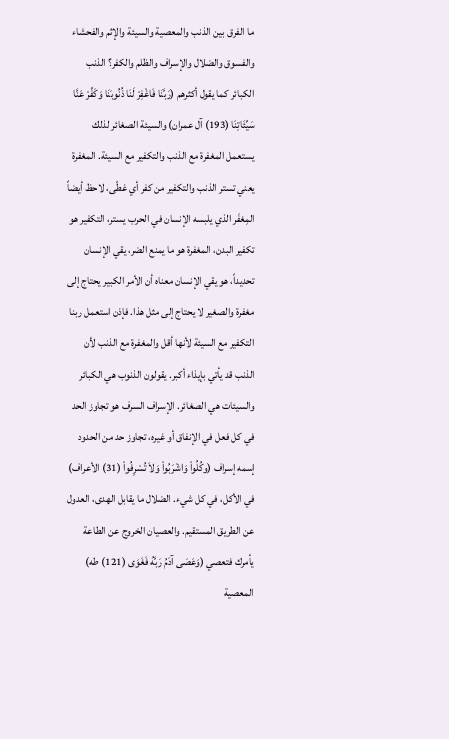ما الفرق بين الذنب والمعصية والسيئة والإثم والفحشاء والفسوق والضلال والإسراف والظلم والكفر؟ الذنب الكبائر كما يقول أكثرهم (رَبَّنَا فَاغْفِرْ لَنَا ذُنُوبَنَا وَكَفِّرْ عَنَّا سَيِّئَاتِنَا (193) آل عمران) والسيئة الصغائر لذلك يستعمل المغفرة مع الذنب والتكفير مع السيئة. المغفرة يعني تستر الذنب والتكفير من كفر أي غطّى، لاحظ أيضاً المِغفَر الذي يلبسه الإنسان في الحرب يستر، التكفير هو تكفير البدن، المغفرة هو ما يمنع الضر، يقي الإنسان تحديداً، هو يقي الإنسان معناه أن الأمر الكبير يحتاج إلى مغفرة والصغير لا يحتاج إلى مثل هذا. فإذن استعمل ربنا التكفير مع السيئة لأنها أقل والمغفرة مع الذنب لأن الذنب قد يأتي بإيذاء أكبر. يقولون الذنوب هي الكبائر والسيئات هي الصغائر. الإسراف السرف هو تجاوز الحد في كل فعل في الإنفاق أو غيره، تجاوز حد من الحدود إسمه إسراف (وكُلُواْ وَاشْرَبُواْ وَلاَ تُسْرِفُواْ (31) الأعراف) في الأكل، في كل شيء. الضلال ما يقابل الهدى، العدول عن الطريق المستقيم. والعصيان الخروج عن الطاعة يأمرك فتعصي (وَعَصَى آدَمُ رَبَّهُ فَغَوَى (121) طه) المعصية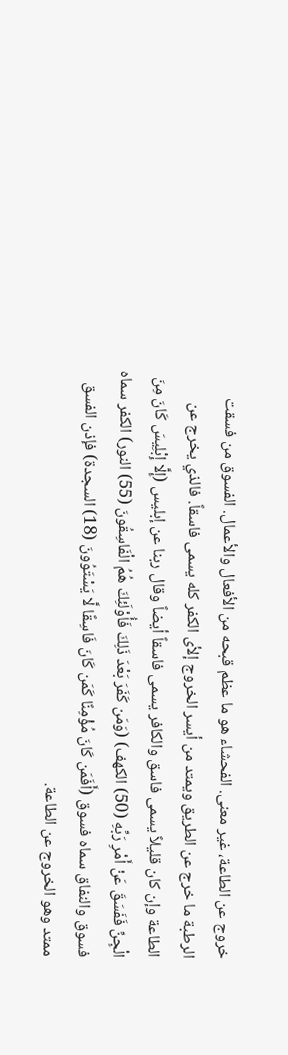خروج عن الطاعة، غير معنى. الفحشاء هو ما عظم قبحه من الأفعال والأعمال. الفسوق من فسقت الرطبة ما خرج عن الطريق ويمتد من أيسر الخروج إلأى الكفر كله يسمى فاسقاً. فالذي يخرج عن الطاعة وإن كان قليلاً يسمى فاسق والكافر يسمى فاسقاً أيضاً وقال ربنا عن إبليس (إِلَّا إِبْلِيسَ كَانَ مِنَ الْجِنِّ فَفَسَقَ عَنْ أَمْرِ رَبِّهِ (50) الكهف) (وَمَن كَفَرَ بَعْدَ ذَلِكَ فَأُوْلَئِكَ هُمُ الْفَاسِقُونَ (55) النور) الكفر سماه فسوق والنفاق سماه فسوق (أَفَمَن كَانَ مُؤْمِنًا كَمَن كَانَ فَاسِقًا لَّا يَسْتَوُونَ (18) السجدة) فإذن الفسق ممتد وهو الخروج عن الطاعة.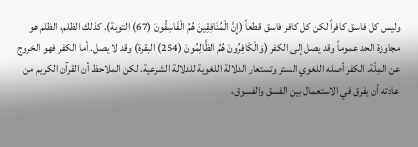وليس كل فاسق كافراً لكن كل كافر فاسق قطعاً (إِنَّ الْمُنَافِقِينَ هُمُ الْفَاسِقُونَ (67) التوبة). كذلك الظلم، الظلم هو مجاوزة الحد عموماً وقد يصل إلى الكفر (وَالْكَافِرُونَ هُمُ الظَّالِمُونَ (254) البقرة) وقد لا يصل. أما الكفر فهو الخروج عن المِلّة. الكفر أصله اللغوي الستر وتستعار الدلالة اللغوية للدلالة الشرعية. لكن الملاحظ أن القرآن الكريم من عادته أن يفرق في الاستعمال بين الفسق والفسوق،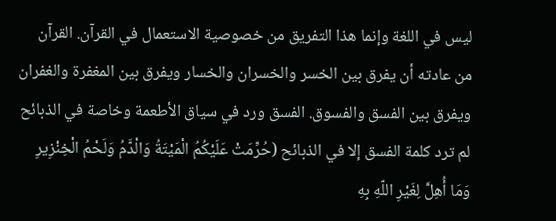ليس في اللغة وإنما هذا التفريق من خصوصية الاستعمال في القرآن. القرآن من عادته أن يفرق بين الخسر والخسران والخسار ويفرق بين المغفرة والغفران ويفرق بين الفسق والفسوق. الفسق ورد في سياق الأطعمة وخاصة في الذبائح لم ترد كلمة الفسق إلا في الذبائح (حُرِّمَتْ عَلَيْكُمُ الْمَيْتَةُ وَالْدَّمُ وَلَحْمُ الْخِنْزِيرِ وَمَا أُهِلَّ لِغَيْرِ اللّهِ بِهِ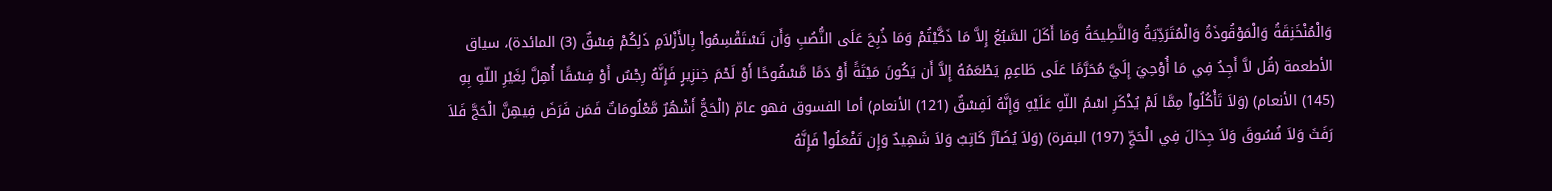وَالْمُنْخَنِقَةُ وَالْمَوْقُوذَةُ وَالْمُتَرَدِّيَةُ وَالنَّطِيحَةُ وَمَا أَكَلَ السَّبُعُ إِلاَّ مَا ذَكَّيْتُمْ وَمَا ذُبِحَ عَلَى النُّصُبِ وَأَن تَسْتَقْسِمُواْ بِالأَزْلاَمِ ذَلِكُمْ فِسْقٌ (3) المائدة)، سياق الأطعمة (قُل لاَّ أَجِدُ فِي مَا أُوْحِيَ إِلَيَّ مُحَرَّمًا عَلَى طَاعِمٍ يَطْعَمُهُ إِلاَّ أَن يَكُونَ مَيْتَةً أَوْ دَمًا مَّسْفُوحًا أَوْ لَحْمَ خِنزِيرٍ فَإِنَّهُ رِجْسٌ أَوْ فِسْقًا أُهِلَّ لِغَيْرِ اللّهِ بِهِ (145) الأنعام) (وَلاَ تَأْكُلُواْ مِمَّا لَمْ يُذْكَرِ اسْمُ اللّهِ عَلَيْهِ وَإِنَّهُ لَفِسْقٌ (121) الأنعام) أما الفسوق فهو عامّ (الْحَجُّ أَشْهُرٌ مَّعْلُومَاتٌ فَمَن فَرَضَ فِيهِنَّ الْحَجَّ فَلاَ رَفَثَ وَلاَ فُسُوقَ وَلاَ جِدَالَ فِي الْحَجِّ (197) البقرة) (وَلاَ يُضَآرَّ كَاتِبٌ وَلاَ شَهِيدٌ وَإِن تَفْعَلُواْ فَإِنَّهُ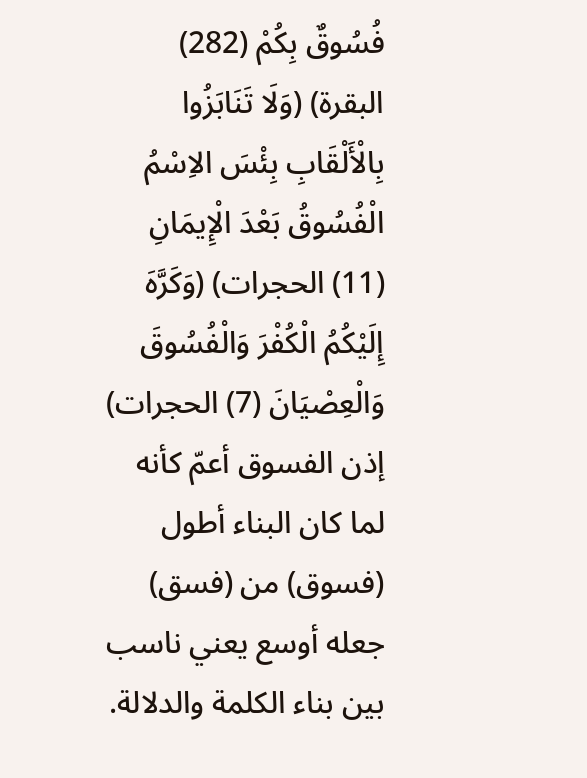فُسُوقٌ بِكُمْ (282) البقرة) (وَلَا تَنَابَزُوا بِالْأَلْقَابِ بِئْسَ الاِسْمُ الْفُسُوقُ بَعْدَ الْإِيمَانِ (11) الحجرات) (وَكَرَّهَ إِلَيْكُمُ الْكُفْرَ وَالْفُسُوقَ وَالْعِصْيَانَ (7) الحجرات) إذن الفسوق أعمّ كأنه لما كان البناء أطول (فسوق) من (فسق) جعله أوسع يعني ناسب بين بناء الكلمة والدلالة.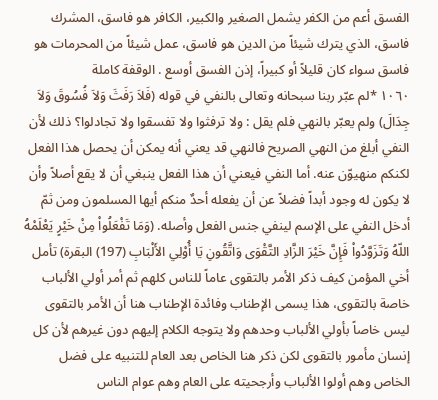الفسق أعم من الكفر يشمل الصغير والكبير، الكافر هو فاسق، المشرك فاسق، الذي يترك شيئاً من الدين هو فاسق، عمل شيئاً من المحرمات هو فاسق سواء كان قليلاً أو كبيراً، إذن الفسق أوسع . الوقفة كاملة
١٠٦٠ *لم عبّر ربنا سبحانه وتعالى بالنفي في قوله (فَلاَ رَفَثَ وَلاَ فُسُوقَ وَلاَ جِدَالَ) ولم يعبّر بالنهي فلم يقل : ولا ترفثوا ولا تفسقوا ولا تجادلوا؟ ذلك لأن النفي أبلغ من النهي الصريح فالنهي قد يعني أنه يمكن أن يحصل هذا الفعل لكنكم منهيوّن عنه. أما النفي فيعني أن هذا الفعل ينبغي أن لا يقع أصلاً وأن لا يكون له وجود أبداً فضلاً عن أن يفعله أحدٌ منكم أيها المسلمون ومن ثمّ أدخل النفي على الإسم لينفي جنس الفعل وأصله. (وَمَا تَفْعَلُواْ مِنْ خَيْرٍ يَعْلَمْهُ اللّهُ وَتَزَوَّدُواْ فَإِنَّ خَيْرَ الزَّادِ التَّقْوَى وَاتَّقُونِ يَا أُوْلِي الأَلْبَابِ (197) البقرة) تأمل أخي المؤمن كيف ذكر الأمر بالتقوى عاماً للناس كلهم ثم أمر أولي الألباب خاصة بالتقوى، هذا يسمى الإطناب وفائدة الإطناب هنا أن الأمر بالتقوى ليس خاصاً بأولي الألباب وحدهم ولا يتوجه الكلام إليهم دون غيرهم لأن كل إنسان مأمور بالتقوى لكن ذكر هنا الخاص بعد العام للتنبيه على فضل الخاص وهم أولوا الألباب وأرجحيته على العام وهم عوام الناس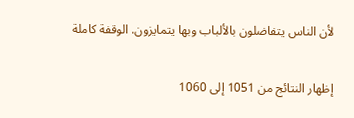لأن الناس يتفاضلون بالألباب وبها يتمايزون. الوقفة كاملة


إظهار النتائج من 1051 إلى 1060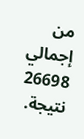من إجمالي 26698 نتيجة.